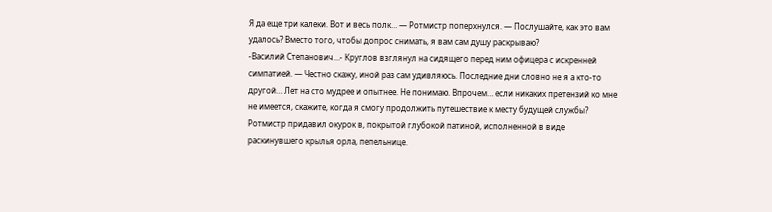Я да еще три калеки. Вот и весь полк… — Ротмистр поперхнулся. — Послушайте, как это вам удалось? Вместо того, чтобы допрос снимать, я вам сам душу раскрываю?
-Василий Степанович…- Круглов взглянул на сидящего перед ним офицера с искренней симпатией. — Честно скажу, иной раз сам удивляюсь. Последние дни словно не я а кто-то другой… Лет на сто мудрее и опытнее. Не понимаю. Впрочем… если никаких претензий ко мне не имеется, скажите, когда я смогу продолжить путешествие к месту будущей службы?
Ротмистр придавил окурок в, покрытой глубокой патиной, исполненной в виде раскинувшего крылья орла, пепельнице.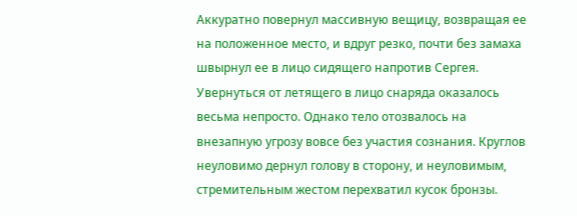Аккуратно повернул массивную вещицу, возвращая ее на положенное место, и вдруг резко, почти без замаха швырнул ее в лицо сидящего напротив Сергея.
Увернуться от летящего в лицо снаряда оказалось весьма непросто. Однако тело отозвалось на внезапную угрозу вовсе без участия сознания. Круглов неуловимо дернул голову в сторону, и неуловимым, стремительным жестом перехватил кусок бронзы.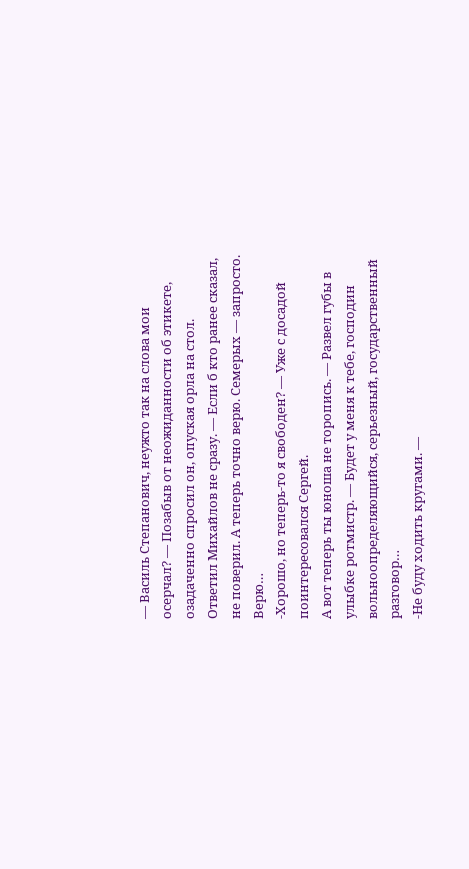— Василь Степанович, неужто так на слова мои осерчал? — Позабыв от неожиданности об этикете, озадаченно спросил он, опуская орла на стол.
Ответил Михайлов не сразу. — Если б кто ранее сказал, не поверил. А теперь точно верю. Семерых — запросто. Верю…
-Хорошо, но теперь-то я свободен? — Уже с досадой поинтересовался Сергей.
А вот теперь ты юноша не торопись. — Развел губы в улыбке ротмистр. — Будет у меня к тебе, господин вольноопределяющийся, серьезный, государственный разговор…
-Не буду ходить кругами. —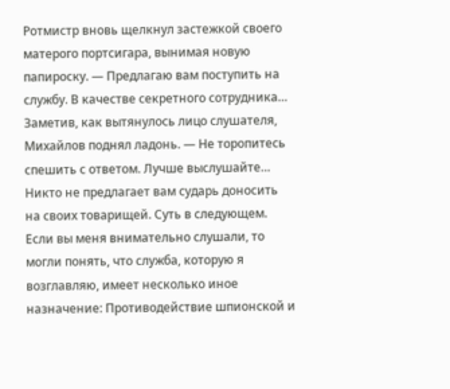Ротмистр вновь щелкнул застежкой своего матерого портсигара, вынимая новую папироску. — Предлагаю вам поступить на службу. В качестве секретного сотрудника…
Заметив, как вытянулось лицо слушателя, Михайлов поднял ладонь. — Не торопитесь спешить с ответом. Лучше выслушайте… Никто не предлагает вам сударь доносить на своих товарищей. Суть в следующем. Если вы меня внимательно слушали, то могли понять, что служба, которую я возглавляю, имеет несколько иное назначение: Противодействие шпионской и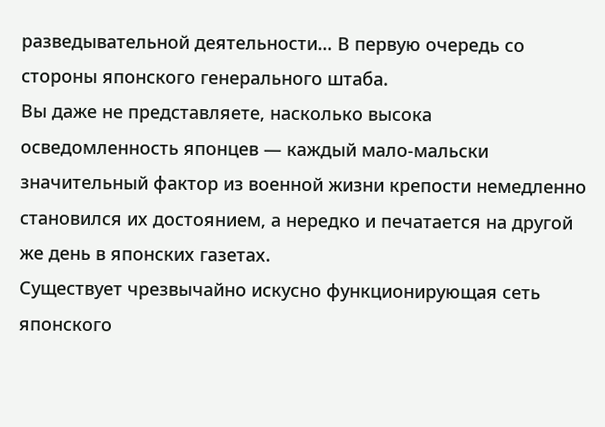разведывательной деятельности… В первую очередь со стороны японского генерального штаба.
Вы даже не представляете, насколько высока осведомленность японцев — каждый мало-мальски значительный фактор из военной жизни крепости немедленно становился их достоянием, а нередко и печатается на другой же день в японских газетах.
Существует чрезвычайно искусно функционирующая сеть японского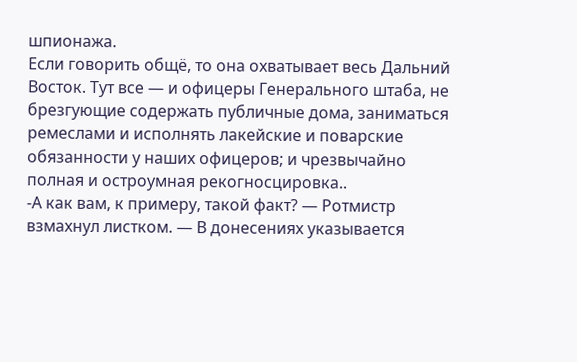шпионажа.
Если говорить общё, то она охватывает весь Дальний Восток. Тут все — и офицеры Генерального штаба, не брезгующие содержать публичные дома, заниматься ремеслами и исполнять лакейские и поварские обязанности у наших офицеров; и чрезвычайно полная и остроумная рекогносцировка..
-А как вам, к примеру, такой факт? — Ротмистр взмахнул листком. — В донесениях указывается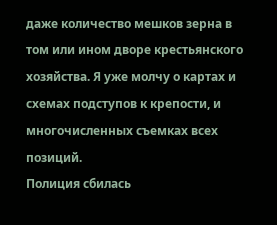даже количество мешков зерна в том или ином дворе крестьянского хозяйства. Я уже молчу о картах и схемах подступов к крепости, и многочисленных съемках всех позиций.
Полиция сбилась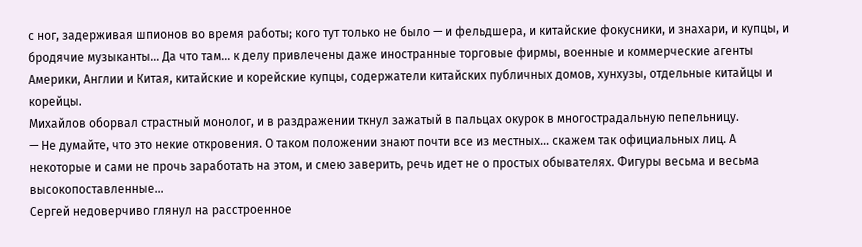с ног, задерживая шпионов во время работы; кого тут только не было — и фельдшера, и китайские фокусники, и знахари, и купцы, и бродячие музыканты… Да что там… к делу привлечены даже иностранные торговые фирмы, военные и коммерческие агенты Америки, Англии и Китая, китайские и корейские купцы, содержатели китайских публичных домов, хунхузы, отдельные китайцы и корейцы.
Михайлов оборвал страстный монолог, и в раздражении ткнул зажатый в пальцах окурок в многострадальную пепельницу.
— Не думайте, что это некие откровения. О таком положении знают почти все из местных… скажем так официальных лиц. А некоторые и сами не прочь заработать на этом, и смею заверить, речь идет не о простых обывателях. Фигуры весьма и весьма высокопоставленные…
Сергей недоверчиво глянул на расстроенное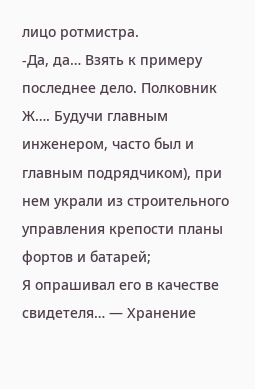лицо ротмистра.
-Да, да… Взять к примеру последнее дело. Полковник Ж…. Будучи главным инженером, часто был и главным подрядчиком), при нем украли из строительного управления крепости планы фортов и батарей;
Я опрашивал его в качестве свидетеля… — Хранение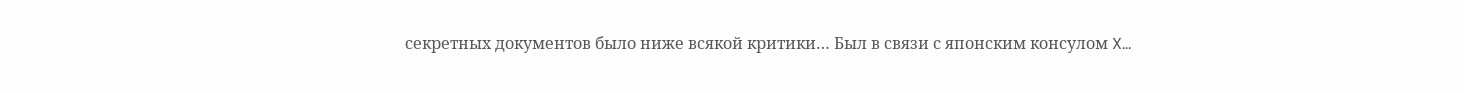секретных документов было ниже всякой критики… Был в связи с японским консулом X…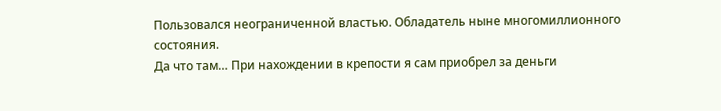Пользовался неограниченной властью. Обладатель ныне многомиллионного состояния.
Да что там… При нахождении в крепости я сам приобрел за деньги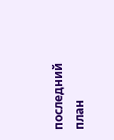последний план